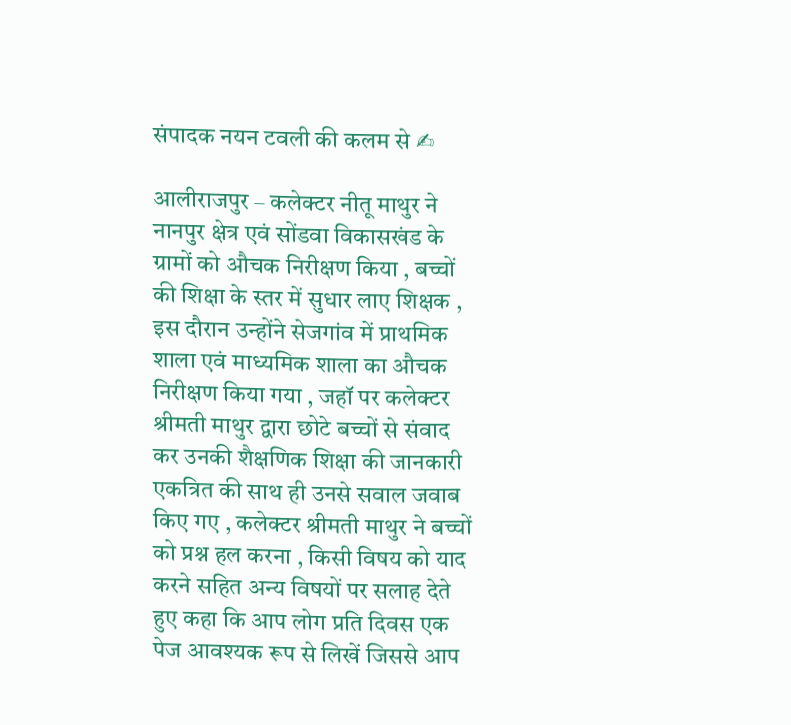संपादक नयन टवली की कलम से ✍

आलीराजपुर – कलेक्टर नीतू माथुर ने नानपुर क्षेत्र एवं सोंडवा विकासखंड के ग्रामों को औचक निरीक्षण किया , बच्चों की शिक्षा के स्तर में सुधार लाए शिक्षक , इस दौरान उन्होंने सेजगांव में प्राथमिक शाला एवं माध्यमिक शाला का औचक निरीक्षण किया गया , जहॉ पर कलेक्टर श्रीमती माथुर द्वारा छोटे बच्चों से संवाद कर उनकी शैक्षणिक शिक्षा की जानकारी एकत्रित की साथ ही उनसे सवाल जवाब किए गए , कलेक्टर श्रीमती माथुर ने बच्चों को प्रश्न हल करना , किसी विषय को याद करने सहित अन्य विषयों पर सलाह देते हुए कहा कि आप लोग प्रति दिवस एक पेज आवश्यक रूप से लिखें जिससे आप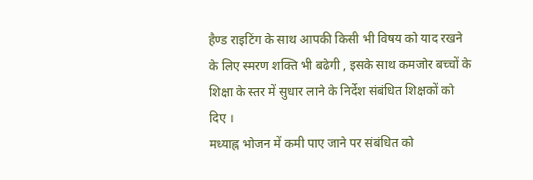हैण्ड राइटिंग के साथ आपकी किसी भी विषय को याद रखने के लिए स्मरण शक्ति भी बढेगी , इसके साथ कमजोर बच्चों के शिक्षा के स्तर में सुधार लाने के निर्देश संबंधित शिक्षकों को दिए ।
मध्याह्न भोजन में कमी पाए जाने पर संबंधित को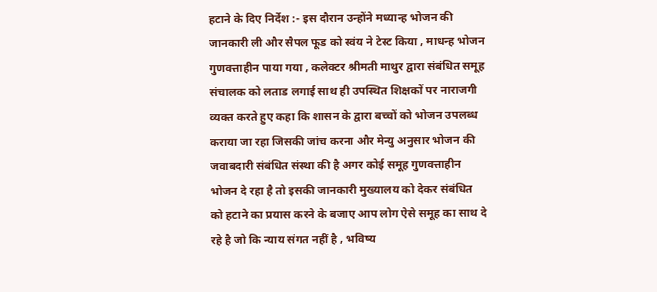हटाने के दिए निर्देश :- इस दौरान उन्होंने मध्यान्ह भोजन की जानकारी ली और सैपल फूड को स्वंय ने टेस्ट किया , माधन्ह भोजन गुणवत्ताहीन पाया गया , कलेक्टर श्रीमती माथुर द्वारा संबंधित समूह संचालक को लताड लगाई साथ ही उपस्थित शिक्षकों पर नाराजगी व्यक्त करते हुए कहा कि शासन के द्वारा बच्चों को भोजन उपलब्ध कराया जा रहा जिसकी जांच करना और मेन्यु अनुसार भोजन की जवाबदारी संबंधित संस्था की है अगर कोई समूह गुणवत्ताहीन भोजन दे रहा है तो इसकी जानकारी मुख्यालय को देकर संबंधित को हटाने का प्रयास करने के बजाए आप लोग ऐसे समूह का साथ दे रहे है जो कि न्याय संगत नहीं है , भविष्य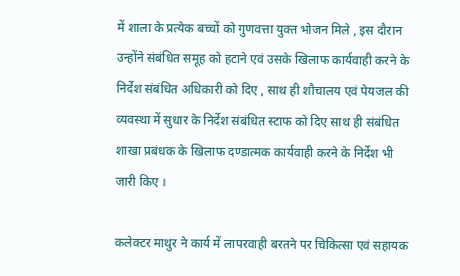में शाला के प्रत्येक बच्चों को गुणवत्ता युक्त भोजन मिले , इस दौरान उन्होंने संबंधित समूह को हटाने एवं उसके खिलाफ कार्यवाही करने के निर्देश संबंधित अधिकारी को दिए , साथ ही शौचालय एवं पेयजल की व्यवस्था में सुधार के निर्देश संबंधित स्टाफ को दिए साथ ही संबंधित शाखा प्रबंधक के खिलाफ दण्डात्मक कार्यवाही करने के निर्देश भी जारी किए ।

कलेक्टर माथुर ने कार्य में लापरवाही बरतने पर चिकित्सा एवं सहायक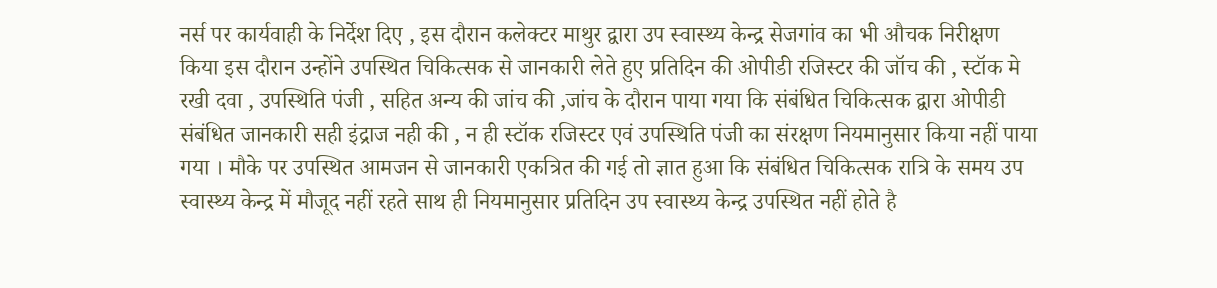नर्स पर कार्यवाही के निर्देश दिए , इस दौरान कलेक्टर माथुर द्वारा उप स्वास्थ्य केन्द्र सेजगांव का भी औचक निरीक्षण किया इस दौरान उन्होंने उपस्थित चिकित्सक से जानकारी लेते हुए प्रतिदिन की ओपीडी रजिस्टर की जॉच की , स्टॉक मे रखी दवा , उपस्थिति पंजी , सहित अन्य की जांच की ,जांच के दौरान पाया गया कि संबंधित चिकित्सक द्वारा ओपीडी संबंधित जानकारी सही इंद्राज नही की , न ही स्टॉक रजिस्टर एवं उपस्थिति पंजी का संरक्षण नियमानुसार किया नहीं पाया गया । मौके पर उपस्थित आमजन से जानकारी एकत्रित की गई तो ज्ञात हुआ कि संबंधित चिकित्सक रात्रि के समय उप स्वास्थ्य केन्द्र में मौजूद नहीं रहते साथ ही नियमानुसार प्रतिदिन उप स्वास्थ्य केन्द्र उपस्थित नहीं होते है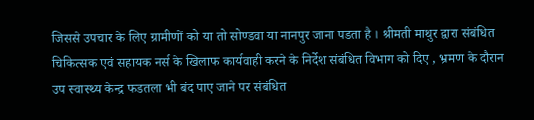जिससे उपचार के लिए ग्रामीणों को या तो सोण्डवा या नानपुर जाना पडता है । श्रीमती माथुर द्वारा संबंधित चिकित्सक एवं सहायक नर्स के खिलाफ कार्यवाही करने के निर्देश संबंधित विभाग को दिए , भ्रमण के दौरान उप स्वास्थ्य केन्द्र फडतला भी बंद पाए जाने पर संबंधित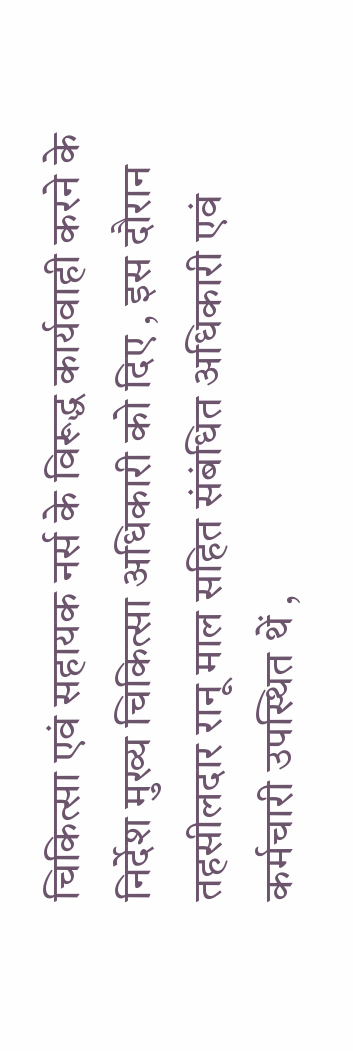चिकित्सा एवं सहायक नर्स के विरूद्ध कार्यवाही करने के निर्देश मुख्य चिकित्सा अधिकारी को दिए , इस दौरान तहसीलदार रानू माल सहित संबंधित अधिकारी एवं कर्मचारी उपस्थित थें ,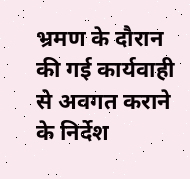भ्रमण के दौरान की गई कार्यवाही से अवगत कराने के निर्देश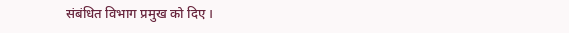संबंधित विभाग प्रमुख को दिए ।